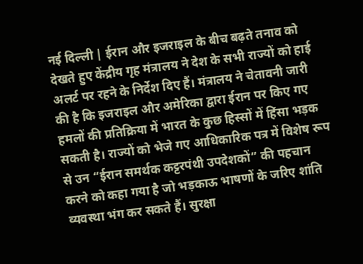नई दिल्ली | ईरान और इजराइल के बीच बढ़ते तनाव को देखते हुए केंद्रीय गृह मंत्रालय ने देश के सभी राज्यों को हाई अलर्ट पर रहने के निर्देश दिए हैं। मंत्रालय ने चेतावनी जारी की है कि इजराइल और अमेरिका द्वारा ईरान पर किए गए हमलों की प्रतिक्रिया में भारत के कुछ हिस्सों में हिंसा भड़क सकती है। राज्यों को भेजे गए आधिकारिक पत्र में विशेष रूप से उन “ईरान समर्थक कट्टरपंथी उपदेशकों” की पहचान करने को कहा गया है जो भड़काऊ भाषणों के जरिए शांति व्यवस्था भंग कर सकते हैं। सुरक्षा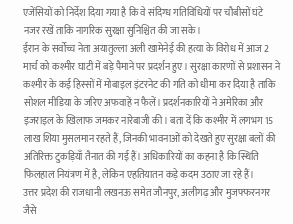एजेंसियों को निर्देश दिया गया है कि वे संदिग्ध गतिविधियों पर चौबीसों घंटे नजर रखें ताकि नागरिक सुरक्षा सुनिश्चित की जा सके।
ईरान के सर्वोच्च नेता अयातुल्ला अली खामेनेई की हत्या के विरोध में आज 2 मार्च को कश्मीर घाटी में बड़े पैमाने पर प्रदर्शन हुए। सुरक्षा कारणों से प्रशासन ने कश्मीर के कई हिस्सों में मोबाइल इंटरनेट की गति को धीमा कर दिया है ताकि सोशल मीडिया के जरिए अफवाहें न फैलें। प्रदर्शनकारियों ने अमेरिका और इजराइल के खिलाफ जमकर नारेबाजी की। बता दें कि कश्मीर में लगभग 15 लाख शिया मुसलमान रहते हैं, जिनकी भावनाओं को देखते हुए सुरक्षा बलों की अतिरिक्त टुकड़ियाँ तैनात की गई हैं। अधिकारियों का कहना है कि स्थिति फिलहाल नियंत्रण में है, लेकिन एहतियातन कड़े कदम उठाए जा रहे हैं।
उत्तर प्रदेश की राजधानी लखनऊ समेत जौनपुर, अलीगढ़ और मुजफ्फरनगर जैसे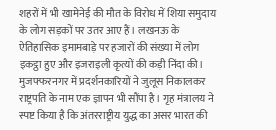शहरों में भी खामेनेई की मौत के विरोध में शिया समुदाय के लोग सड़कों पर उतर आए हैं। लखनऊ के ऐतिहासिक इमामबाड़े पर हजारों की संख्या में लोग इकट्ठा हुए और इजराइली कृत्यों की कड़ी निंदा की। मुजफ्फरनगर में प्रदर्शनकारियों ने जुलूस निकालकर राष्ट्रपति के नाम एक ज्ञापन भी सौंपा है। गृह मंत्रालय ने स्पष्ट किया है कि अंतरराष्ट्रीय युद्ध का असर भारत की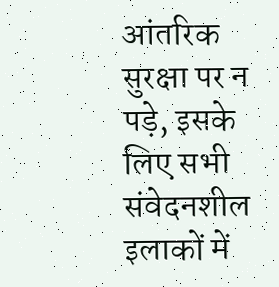आंतरिक सुरक्षा पर न पड़े, इसके लिए सभी संवेदनशील इलाकों में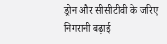ड्रोन और सीसीटीवी के जरिए निगरानी बढ़ाई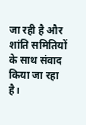जा रही है और शांति समितियों के साथ संवाद किया जा रहा है।